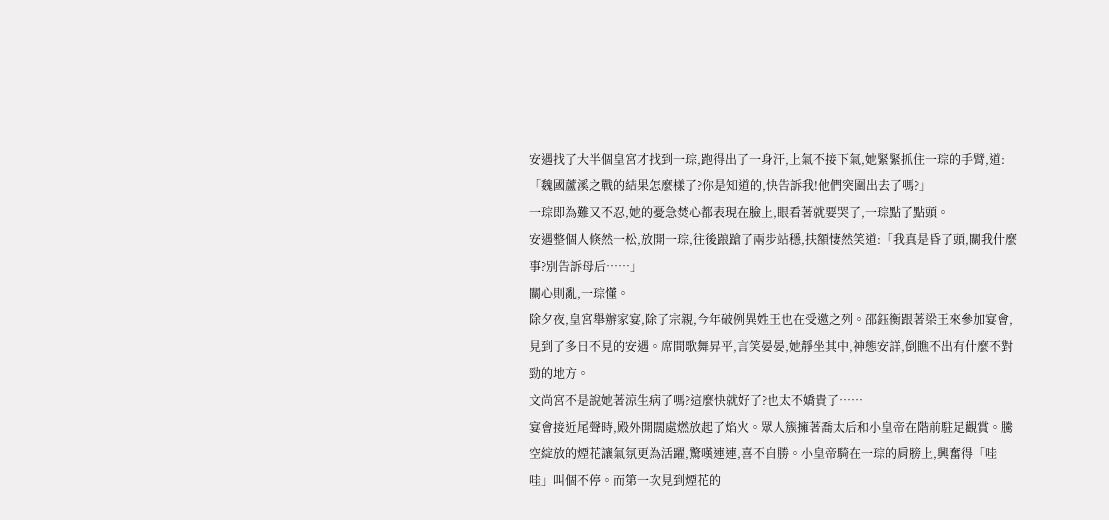安遇找了大半個皇宮才找到一琮,跑得出了一身汗,上氣不接下氣,她緊緊抓住一琮的手臂,道:「魏國蘆溪之戰的結果怎麼樣了?你是知道的,快告訴我!他們突圍出去了嗎?」
一琮即為難又不忍,她的憂急焚心都表現在臉上,眼看著就要哭了,一琮點了點頭。
安遇整個人倏然一松,放開一琮,往後踉蹌了兩步站穩,扶額悽然笑道:「我真是昏了頭,關我什麼事?別告訴母后……」
關心則亂,一琮懂。
除夕夜,皇宮舉辦家宴,除了宗親,今年破例異姓王也在受邀之列。邵鈺衡跟著梁王來參加宴會,見到了多日不見的安遇。席間歌舞昇平,言笑晏晏,她靜坐其中,神態安詳,倒瞧不出有什麼不對勁的地方。
文尚宮不是說她著涼生病了嗎?這麼快就好了?也太不嬌貴了……
宴會接近尾聲時,殿外開闊處燃放起了焰火。眾人簇擁著喬太后和小皇帝在階前駐足觀賞。騰空綻放的煙花讓氣氛更為活躍,驚嘆連連,喜不自勝。小皇帝騎在一琮的肩膀上,興奮得「哇哇」叫個不停。而第一次見到煙花的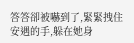答答卻被嚇到了,緊緊拽住安遇的手,躲在她身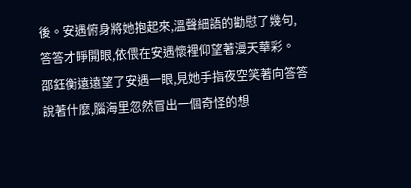後。安遇俯身將她抱起來,溫聲細語的勸慰了幾句,答答才睜開眼,依偎在安遇懷裡仰望著漫天華彩。
邵鈺衡遠遠望了安遇一眼,見她手指夜空笑著向答答說著什麼,腦海里忽然冒出一個奇怪的想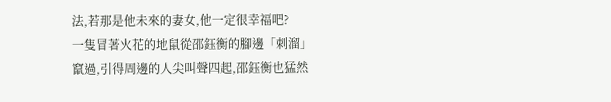法,若那是他未來的妻女,他一定很幸福吧?
一隻冒著火花的地鼠從邵鈺衡的腳邊「刺溜」竄過,引得周邊的人尖叫聲四起,邵鈺衡也猛然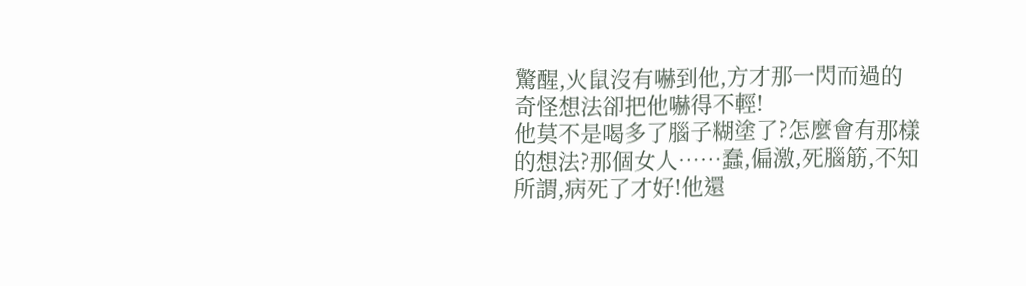驚醒,火鼠沒有嚇到他,方才那一閃而過的奇怪想法卻把他嚇得不輕!
他莫不是喝多了腦子糊塗了?怎麼會有那樣的想法?那個女人……蠢,偏激,死腦筋,不知所謂,病死了才好!他還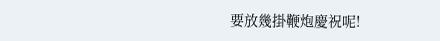要放幾掛鞭炮慶祝呢!